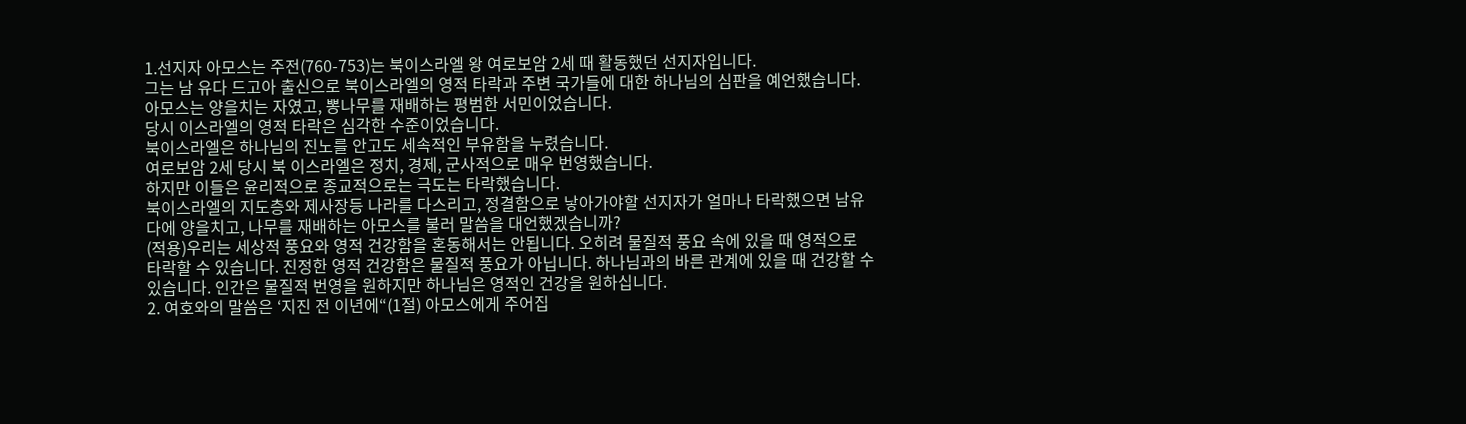1.선지자 아모스는 주전(760-753)는 북이스라엘 왕 여로보암 2세 때 활동했던 선지자입니다.
그는 남 유다 드고아 출신으로 북이스라엘의 영적 타락과 주변 국가들에 대한 하나님의 심판을 예언했습니다.
아모스는 양을치는 자였고, 뽕나무를 재배하는 평범한 서민이었습니다.
당시 이스라엘의 영적 타락은 심각한 수준이었습니다.
북이스라엘은 하나님의 진노를 안고도 세속적인 부유함을 누렸습니다.
여로보암 2세 당시 북 이스라엘은 정치, 경제, 군사적으로 매우 번영했습니다.
하지만 이들은 윤리적으로 종교적으로는 극도는 타락했습니다.
북이스라엘의 지도층와 제사장등 나라를 다스리고, 정결함으로 낳아가야할 선지자가 얼마나 타락했으면 남유다에 양을치고, 나무를 재배하는 아모스를 불러 말씀을 대언했겠습니까?
(적용)우리는 세상적 풍요와 영적 건강함을 혼동해서는 안됩니다. 오히려 물질적 풍요 속에 있을 때 영적으로 타락할 수 있습니다. 진정한 영적 건강함은 물질적 풍요가 아닙니다. 하나님과의 바른 관계에 있을 때 건강할 수 있습니다. 인간은 물질적 번영을 원하지만 하나님은 영적인 건강을 원하십니다.
2. 여호와의 말씀은 ‘지진 전 이년에“(1절) 아모스에게 주어집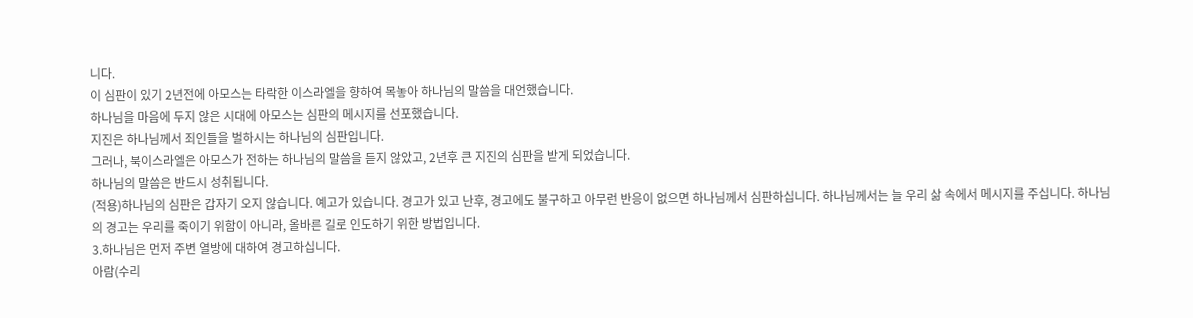니다.
이 심판이 있기 2년전에 아모스는 타락한 이스라엘을 향하여 목놓아 하나님의 말씀을 대언했습니다.
하나님을 마음에 두지 않은 시대에 아모스는 심판의 메시지를 선포했습니다.
지진은 하나님께서 죄인들을 벌하시는 하나님의 심판입니다.
그러나, 북이스라엘은 아모스가 전하는 하나님의 말씀을 듣지 않았고, 2년후 큰 지진의 심판을 받게 되었습니다.
하나님의 말씀은 반드시 성취됩니다.
(적용)하나님의 심판은 갑자기 오지 않습니다. 예고가 있습니다. 경고가 있고 난후, 경고에도 불구하고 아무런 반응이 없으면 하나님께서 심판하십니다. 하나님께서는 늘 우리 삶 속에서 메시지를 주십니다. 하나님의 경고는 우리를 죽이기 위함이 아니라, 올바른 길로 인도하기 위한 방법입니다.
3.하나님은 먼저 주변 열방에 대하여 경고하십니다.
아람(수리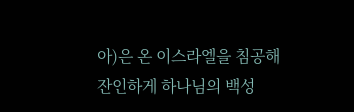아)은 온 이스라엘을 침공해 잔인하게 하나님의 백성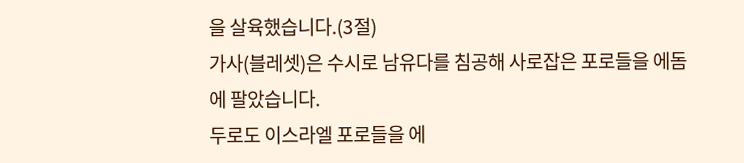을 살육했습니다.(3절)
가사(블레셋)은 수시로 남유다를 침공해 사로잡은 포로들을 에돔에 팔았습니다.
두로도 이스라엘 포로들을 에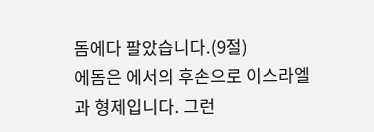돔에다 팔았습니다.(9절)
에돔은 에서의 후손으로 이스라엘과 형제입니다. 그런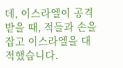데, 이스라엘이 공격받을 때, 적들과 손을 잡고 이스라엘을 대적했습니다.